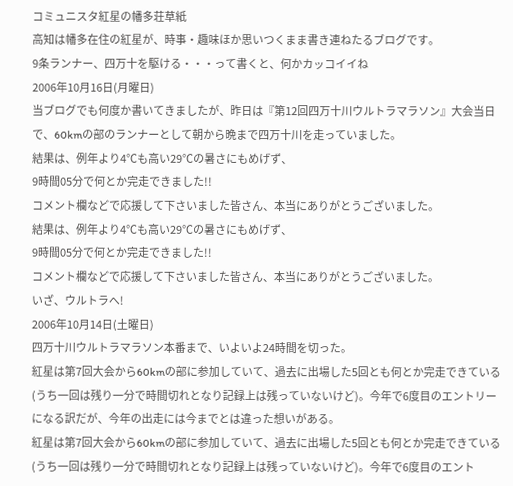コミュニスタ紅星の幡多荘草紙
高知は幡多在住の紅星が、時事・趣味ほか思いつくまま書き連ねたるブログです。
9条ランナー、四万十を駆ける・・・って書くと、何かカッコイイね
2006年10月16日(月曜日)
当ブログでも何度か書いてきましたが、昨日は『第12回四万十川ウルトラマラソン』大会当日で、60kmの部のランナーとして朝から晩まで四万十川を走っていました。
結果は、例年より4℃も高い29℃の暑さにもめげず、
9時間05分で何とか完走できました!!
コメント欄などで応援して下さいました皆さん、本当にありがとうございました。
結果は、例年より4℃も高い29℃の暑さにもめげず、
9時間05分で何とか完走できました!!
コメント欄などで応援して下さいました皆さん、本当にありがとうございました。
いざ、ウルトラへ!
2006年10月14日(土曜日)
四万十川ウルトラマラソン本番まで、いよいよ24時間を切った。
紅星は第7回大会から60kmの部に参加していて、過去に出場した5回とも何とか完走できている(うち一回は残り一分で時間切れとなり記録上は残っていないけど)。今年で6度目のエントリーになる訳だが、今年の出走には今までとは違った想いがある。
紅星は第7回大会から60kmの部に参加していて、過去に出場した5回とも何とか完走できている(うち一回は残り一分で時間切れとなり記録上は残っていないけど)。今年で6度目のエント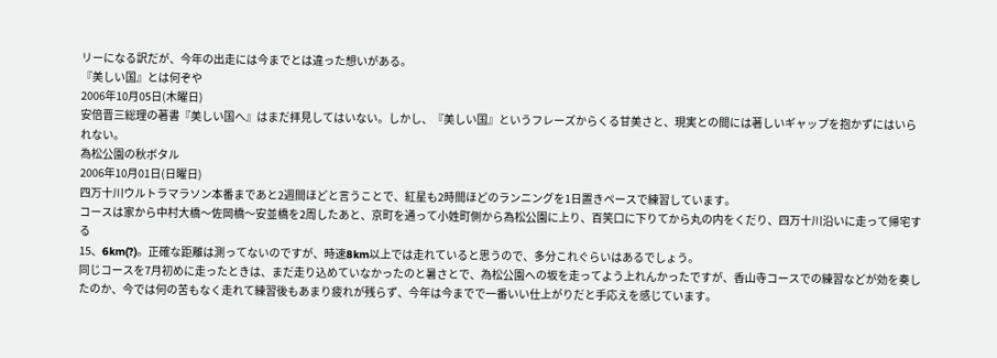リーになる訳だが、今年の出走には今までとは違った想いがある。
『美しい国』とは何ぞや
2006年10月05日(木曜日)
安倍晋三総理の著書『美しい国へ』はまだ拝見してはいない。しかし、『美しい国』というフレーズからくる甘美さと、現実との間には著しいギャップを抱かずにはいられない。
為松公園の秋ボタル
2006年10月01日(日曜日)
四万十川ウルトラマラソン本番まであと2週間ほどと言うことで、紅星も2時間ほどのランニングを1日置きペースで練習しています。
コースは家から中村大橋〜佐岡橋〜安並橋を2周したあと、京町を通って小姓町側から為松公園に上り、百笑口に下りてから丸の内をくだり、四万十川沿いに走って帰宅する
15、6km(?)。正確な距離は測ってないのですが、時速8km以上では走れていると思うので、多分これぐらいはあるでしょう。
同じコースを7月初めに走ったときは、まだ走り込めていなかったのと暑さとで、為松公園への坂を走ってよう上れんかったですが、香山寺コースでの練習などが効を奏したのか、今では何の苦もなく走れて練習後もあまり疲れが残らず、今年は今までで一番いい仕上がりだと手応えを感じています。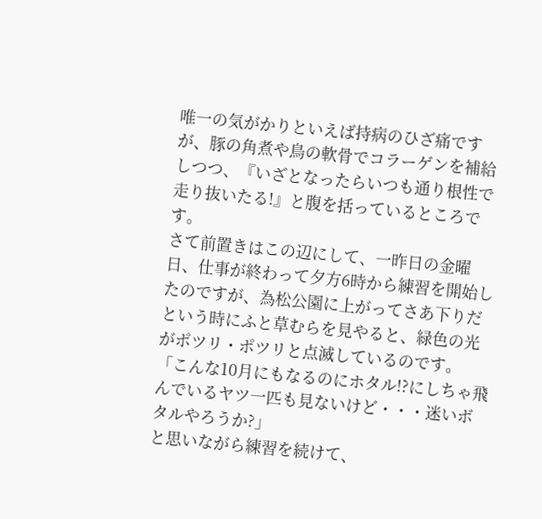唯一の気がかりといえば持病のひざ痛ですが、豚の角煮や鳥の軟骨でコラーゲンを補給しつつ、『いざとなったらいつも通り根性で走り抜いたる!』と腹を括っているところです。
さて前置きはこの辺にして、一昨日の金曜日、仕事が終わって夕方6時から練習を開始したのですが、為松公園に上がってさあ下りだという時にふと草むらを見やると、緑色の光がポツリ・ポツリと点滅しているのです。
「こんな10月にもなるのにホタル!?にしちゃ飛んでいるヤツ一匹も見ないけど・・・迷いボタルやろうか?」
と思いながら練習を続けて、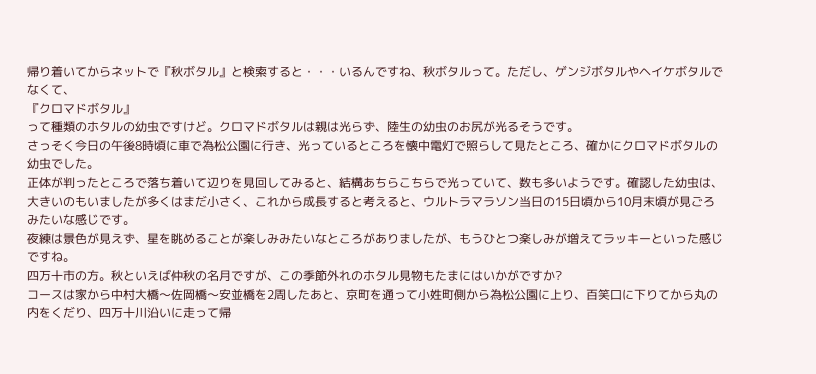帰り着いてからネットで『秋ボタル』と検索すると・・・いるんですね、秋ボタルって。ただし、ゲンジボタルやヘイケボタルでなくて、
『クロマドボタル』
って種類のホタルの幼虫ですけど。クロマドボタルは親は光らず、陸生の幼虫のお尻が光るそうです。
さっそく今日の午後8時頃に車で為松公園に行き、光っているところを懐中電灯で照らして見たところ、確かにクロマドボタルの幼虫でした。
正体が判ったところで落ち着いて辺りを見回してみると、結構あちらこちらで光っていて、数も多いようです。確認した幼虫は、大きいのもいましたが多くはまだ小さく、これから成長すると考えると、ウルトラマラソン当日の15日頃から10月末頃が見ごろみたいな感じです。
夜練は景色が見えず、星を眺めることが楽しみみたいなところがありましたが、もうひとつ楽しみが増えてラッキーといった感じですね。
四万十市の方。秋といえば仲秋の名月ですが、この季節外れのホタル見物もたまにはいかがですか?
コースは家から中村大橋〜佐岡橋〜安並橋を2周したあと、京町を通って小姓町側から為松公園に上り、百笑口に下りてから丸の内をくだり、四万十川沿いに走って帰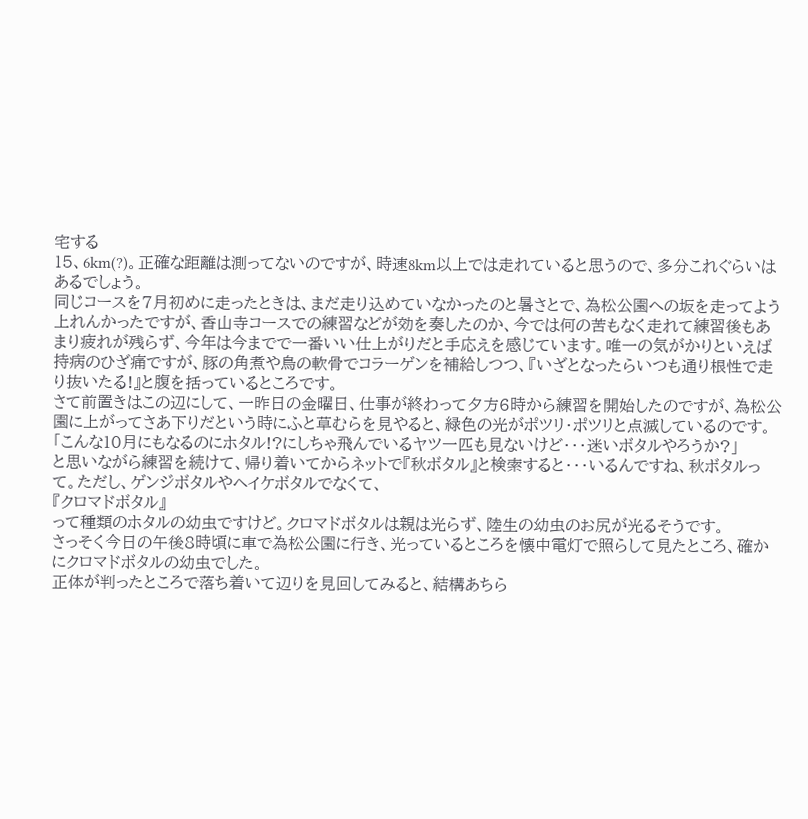宅する
15、6km(?)。正確な距離は測ってないのですが、時速8km以上では走れていると思うので、多分これぐらいはあるでしょう。
同じコースを7月初めに走ったときは、まだ走り込めていなかったのと暑さとで、為松公園への坂を走ってよう上れんかったですが、香山寺コースでの練習などが効を奏したのか、今では何の苦もなく走れて練習後もあまり疲れが残らず、今年は今までで一番いい仕上がりだと手応えを感じています。唯一の気がかりといえば持病のひざ痛ですが、豚の角煮や鳥の軟骨でコラーゲンを補給しつつ、『いざとなったらいつも通り根性で走り抜いたる!』と腹を括っているところです。
さて前置きはこの辺にして、一昨日の金曜日、仕事が終わって夕方6時から練習を開始したのですが、為松公園に上がってさあ下りだという時にふと草むらを見やると、緑色の光がポツリ・ポツリと点滅しているのです。
「こんな10月にもなるのにホタル!?にしちゃ飛んでいるヤツ一匹も見ないけど・・・迷いボタルやろうか?」
と思いながら練習を続けて、帰り着いてからネットで『秋ボタル』と検索すると・・・いるんですね、秋ボタルって。ただし、ゲンジボタルやヘイケボタルでなくて、
『クロマドボタル』
って種類のホタルの幼虫ですけど。クロマドボタルは親は光らず、陸生の幼虫のお尻が光るそうです。
さっそく今日の午後8時頃に車で為松公園に行き、光っているところを懐中電灯で照らして見たところ、確かにクロマドボタルの幼虫でした。
正体が判ったところで落ち着いて辺りを見回してみると、結構あちら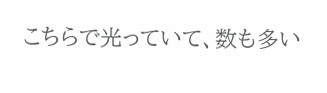こちらで光っていて、数も多い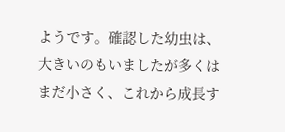ようです。確認した幼虫は、大きいのもいましたが多くはまだ小さく、これから成長す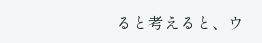ると考えると、ウ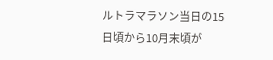ルトラマラソン当日の15日頃から10月末頃が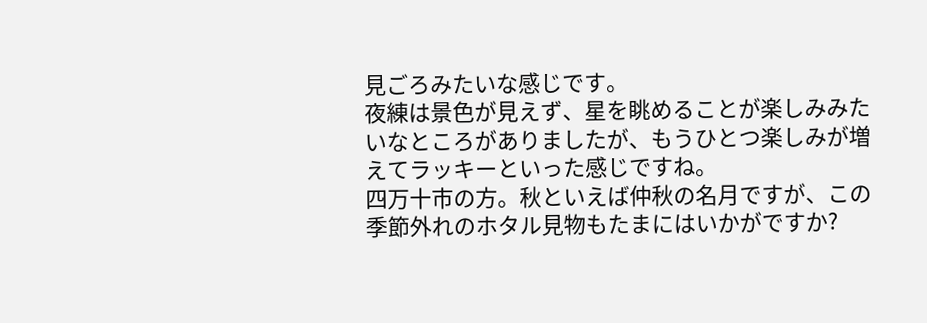見ごろみたいな感じです。
夜練は景色が見えず、星を眺めることが楽しみみたいなところがありましたが、もうひとつ楽しみが増えてラッキーといった感じですね。
四万十市の方。秋といえば仲秋の名月ですが、この季節外れのホタル見物もたまにはいかがですか?